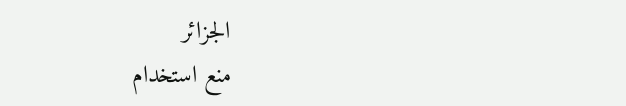الجزائر
منع استخدام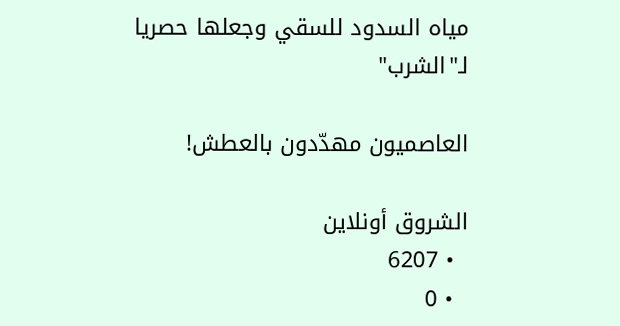مياه السدود للسقي وجعلها حصريا لـ"الشرب"

العاصميون مهدّدون بالعطش!

الشروق أونلاين
  • 6207
  • 0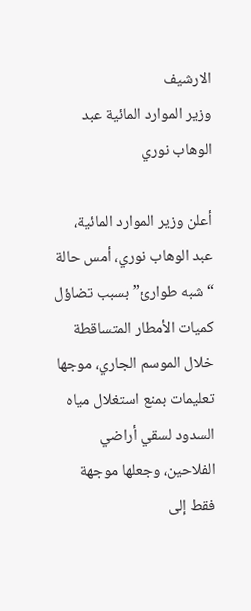الارشيف
وزير الموارد المائية عبد الوهاب نوري

أعلن وزير الموارد المائية، عبد الوهاب نوري، أمس حالة “شبه طوارئ” بسبب تضاؤل كميات الأمطار المتساقطة خلال الموسم الجاري، موجها تعليمات بمنع استغلال مياه السدود لسقي أراضي الفلاحين، وجعلها موجهة فقط إلى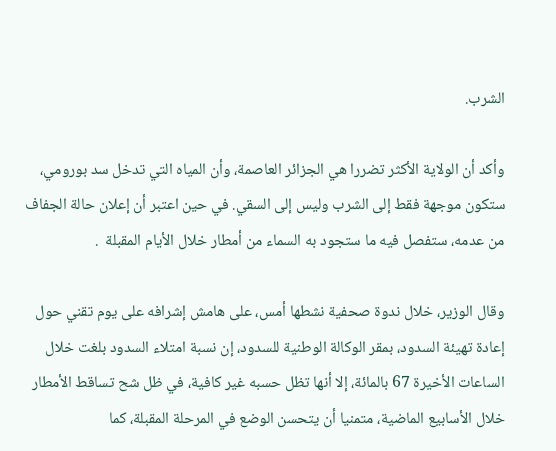الشرب.

وأكد أن الولاية الأكثر تضررا هي الجزائر العاصمة، وأن المياه التي تدخل سد بورومي، ستكون موجهة فقط إلى الشرب وليس إلى السقي. في حين اعتبر أن إعلان حالة الجفاف من عدمه، ستفصل فيه ما ستجود به السماء من أمطار خلال الأيام المقبلة  .

وقال الوزير، خلال ندوة صحفية نشطها أمس، على هامش إشرافه على يوم تقني حول إعادة تهيئة السدود، بمقر الوكالة الوطنية للسدود، إن نسبة امتلاء السدود بلغت خلال الساعات الأخيرة 67 بالمائة، إلا أنها تظل حسبه غير كافية، في ظل شح تساقط الأمطار خلال الأسابيع الماضية، متمنيا أن يتحسن الوضع في المرحلة المقبلة، كما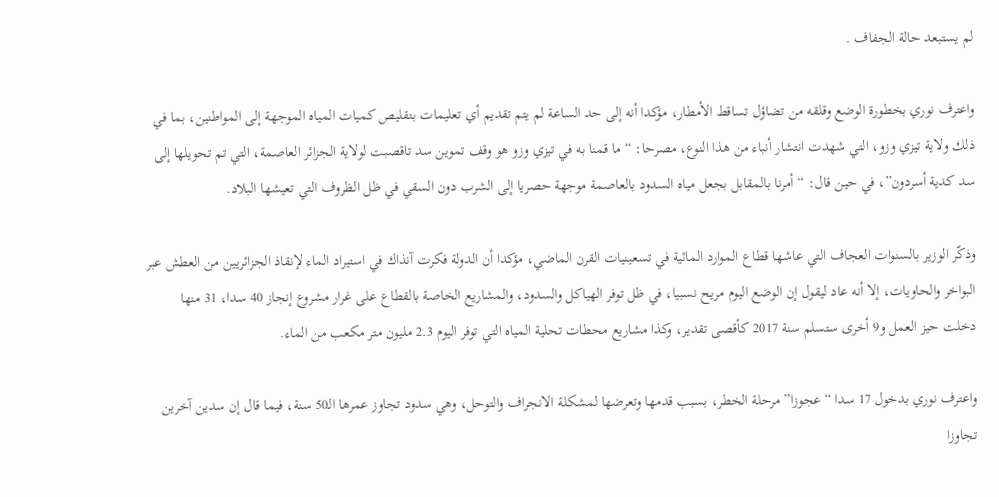لم يستبعد حالة الجفاف .

واعترف نوري بخطورة الوضع وقلقه من تضاؤل تساقط الأمطار، مؤكدا أنه إلى حد الساعة لم يتم تقديم أي تعليمات بتقليص كميات المياه الموجهة إلى المواطنين، بما في ذلك ولاية تيزي وزو، التي شهدت انتشار أنباء من هذا النوع، مصرحا: “ما قمنا به في تيزي وزو هو وقف تموين سد تاقصبت لولاية الجزائر العاصمة، التي تم تحويلها إلى سد كدية أسردون”، في حين قال: “أمرنا بالمقابل بجعل مياه السدود بالعاصمة موجهة حصريا إلى الشرب دون السقي في ظل الظروف التي تعيشها البلاد.

وذكّر الوزير بالسنوات العجاف التي عاشها قطاع الموارد المائية في تسعينيات القرن الماضي، مؤكدا أن الدولة فكرت آنذاك في استيراد الماء لإنقاذ الجزائريين من العطش عبر البواخر والحاويات، إلا أنه عاد ليقول إن الوضع اليوم مريح نسبيا، في ظل توفر الهياكل والسدود، والمشاريع الخاصة بالقطاع على غرار مشروع إنجاز 40 سدا، 31 منها دخلت حيز العمل و9 أخرى ستسلم سنة 2017 كأقصى تقدير، وكذا مشاريع محطات تحلية المياه التي توفر اليوم 2.3 مليون متر مكعب من الماء.

واعترف نوري بدخول 17 سدا “عجوزا” مرحلة الخطر، بسبب قدمها وتعرضها لمشكلة الانجراف والتوحل، وهي سدود تجاوز عمرها الـ50 سنة، فيما قال إن سدين آخرين تجاوزا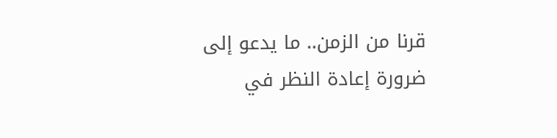قرنا من الزمن.. ما يدعو إلى ضرورة إعادة النظر في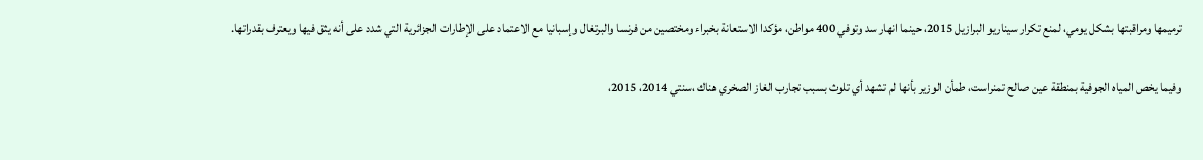ترميمها ومراقبتها بشكل يومي، لمنع تكرار سيناريو البرازيل 2015، حينما انهار سد وتوفي 400 مواطن، مؤكدا الاستعانة بخبراء ومختصين من فرنسا والبرتغال وإسبانيا مع الاعتماد على الإطارات الجزائرية التي شدد على أنه يثق فيها ويعترف بقدراتها.

وفيما يخص المياه الجوفية بمنطقة عين صالح تمنراست، طمأن الوزير بأنها لم تشهد أي تلوث بسبب تجارب الغاز الصخري هناك ،سنتي 2014، 2015،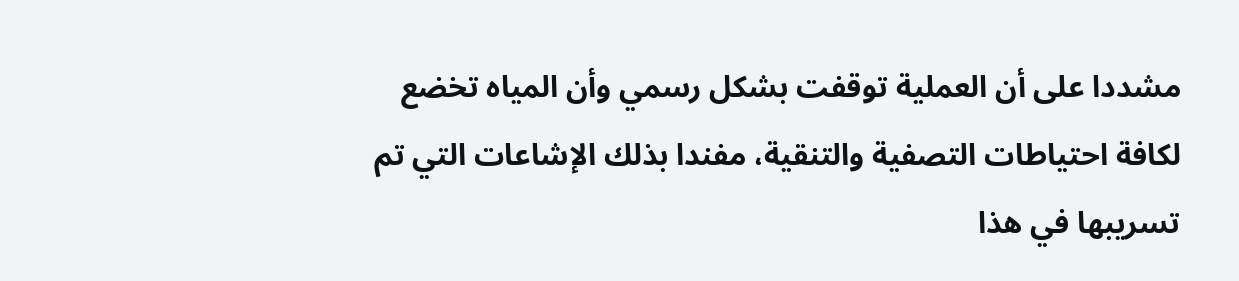مشددا على أن العملية توقفت بشكل رسمي وأن المياه تخضع لكافة احتياطات التصفية والتنقية، مفندا بذلك الإشاعات التي تم تسريبها في هذا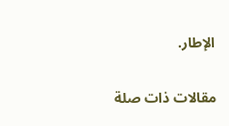الإطار.

مقالات ذات صلة